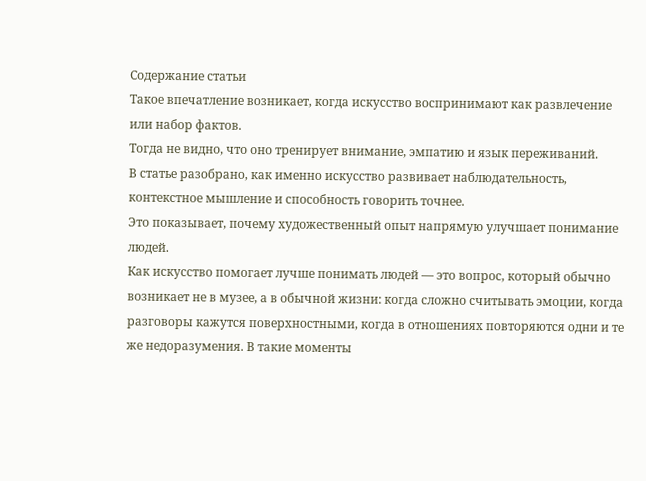Содержание статьи
Такое впечатление возникает, когда искусство воспринимают как развлечение или набор фактов.
Тогда не видно, что оно тренирует внимание, эмпатию и язык переживаний.
В статье разобрано, как именно искусство развивает наблюдательность, контекстное мышление и способность говорить точнее.
Это показывает, почему художественный опыт напрямую улучшает понимание людей.
Как искусство помогает лучше понимать людей — это вопрос, который обычно возникает не в музее, а в обычной жизни: когда сложно считывать эмоции, когда разговоры кажутся поверхностными, когда в отношениях повторяются одни и те же недоразумения. В такие моменты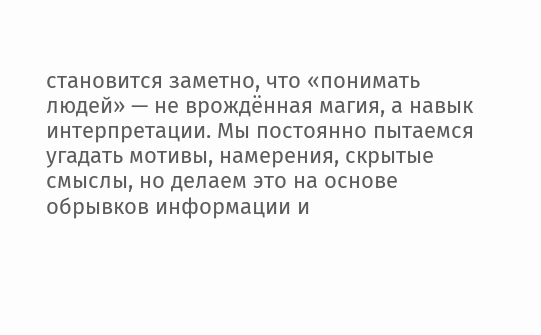становится заметно, что «понимать людей» — не врождённая магия, а навык интерпретации. Мы постоянно пытаемся угадать мотивы, намерения, скрытые смыслы, но делаем это на основе обрывков информации и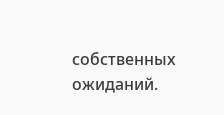собственных ожиданий.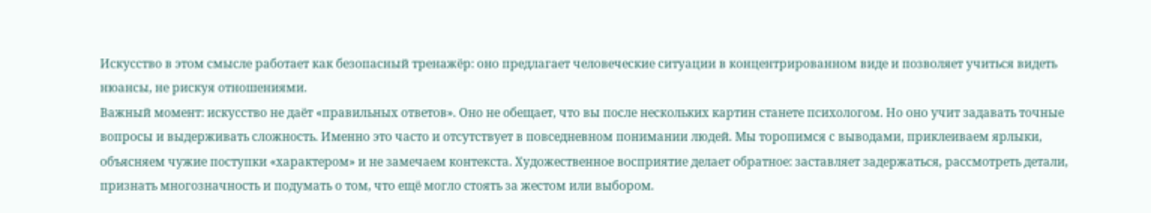Искусство в этом смысле работает как безопасный тренажёр: оно предлагает человеческие ситуации в концентрированном виде и позволяет учиться видеть нюансы, не рискуя отношениями.
Важный момент: искусство не даёт «правильных ответов». Оно не обещает, что вы после нескольких картин станете психологом. Но оно учит задавать точные вопросы и выдерживать сложность. Именно это часто и отсутствует в повседневном понимании людей. Мы торопимся с выводами, приклеиваем ярлыки, объясняем чужие поступки «характером» и не замечаем контекста. Художественное восприятие делает обратное: заставляет задержаться, рассмотреть детали, признать многозначность и подумать о том, что ещё могло стоять за жестом или выбором.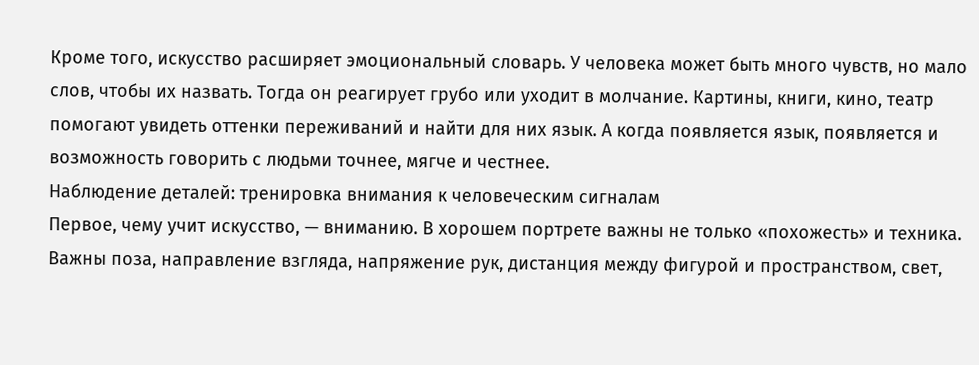Кроме того, искусство расширяет эмоциональный словарь. У человека может быть много чувств, но мало слов, чтобы их назвать. Тогда он реагирует грубо или уходит в молчание. Картины, книги, кино, театр помогают увидеть оттенки переживаний и найти для них язык. А когда появляется язык, появляется и возможность говорить с людьми точнее, мягче и честнее.
Наблюдение деталей: тренировка внимания к человеческим сигналам
Первое, чему учит искусство, — вниманию. В хорошем портрете важны не только «похожесть» и техника. Важны поза, направление взгляда, напряжение рук, дистанция между фигурой и пространством, свет,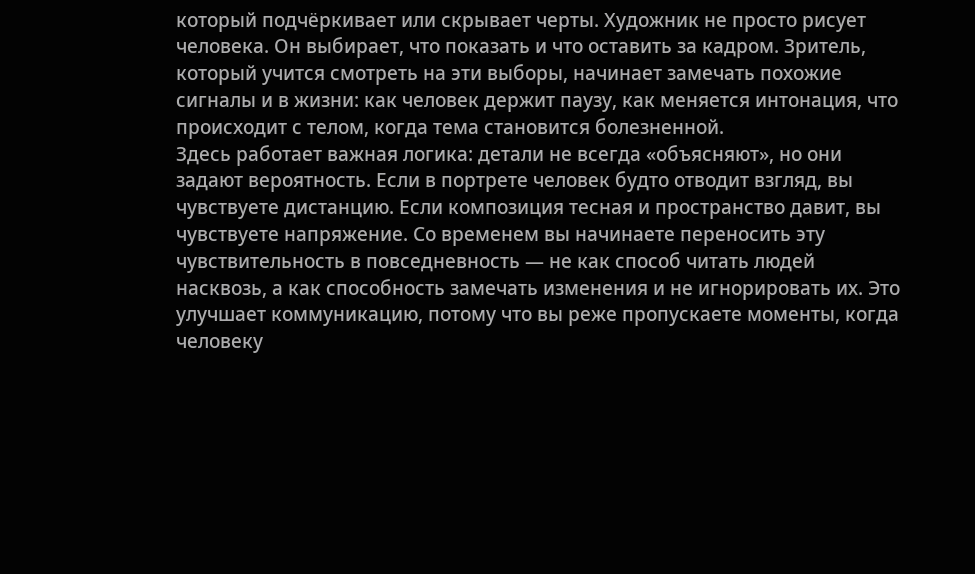который подчёркивает или скрывает черты. Художник не просто рисует человека. Он выбирает, что показать и что оставить за кадром. Зритель, который учится смотреть на эти выборы, начинает замечать похожие сигналы и в жизни: как человек держит паузу, как меняется интонация, что происходит с телом, когда тема становится болезненной.
Здесь работает важная логика: детали не всегда «объясняют», но они задают вероятность. Если в портрете человек будто отводит взгляд, вы чувствуете дистанцию. Если композиция тесная и пространство давит, вы чувствуете напряжение. Со временем вы начинаете переносить эту чувствительность в повседневность — не как способ читать людей насквозь, а как способность замечать изменения и не игнорировать их. Это улучшает коммуникацию, потому что вы реже пропускаете моменты, когда человеку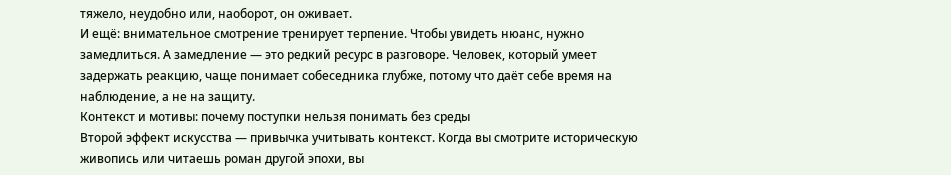тяжело, неудобно или, наоборот, он оживает.
И ещё: внимательное смотрение тренирует терпение. Чтобы увидеть нюанс, нужно замедлиться. А замедление — это редкий ресурс в разговоре. Человек, который умеет задержать реакцию, чаще понимает собеседника глубже, потому что даёт себе время на наблюдение, а не на защиту.
Контекст и мотивы: почему поступки нельзя понимать без среды
Второй эффект искусства — привычка учитывать контекст. Когда вы смотрите историческую живопись или читаешь роман другой эпохи, вы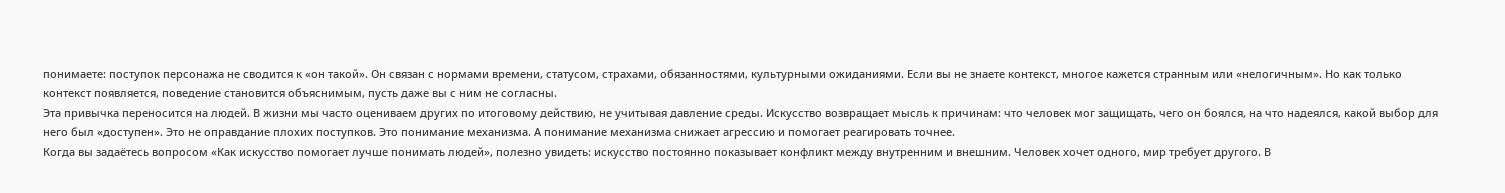понимаете: поступок персонажа не сводится к «он такой». Он связан с нормами времени, статусом, страхами, обязанностями, культурными ожиданиями. Если вы не знаете контекст, многое кажется странным или «нелогичным». Но как только контекст появляется, поведение становится объяснимым, пусть даже вы с ним не согласны.
Эта привычка переносится на людей. В жизни мы часто оцениваем других по итоговому действию, не учитывая давление среды. Искусство возвращает мысль к причинам: что человек мог защищать, чего он боялся, на что надеялся, какой выбор для него был «доступен». Это не оправдание плохих поступков. Это понимание механизма. А понимание механизма снижает агрессию и помогает реагировать точнее.
Когда вы задаётесь вопросом «Как искусство помогает лучше понимать людей», полезно увидеть: искусство постоянно показывает конфликт между внутренним и внешним. Человек хочет одного, мир требует другого. В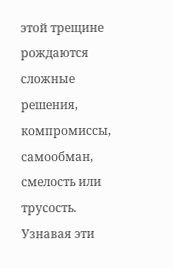этой трещине рождаются сложные решения, компромиссы, самообман, смелость или трусость. Узнавая эти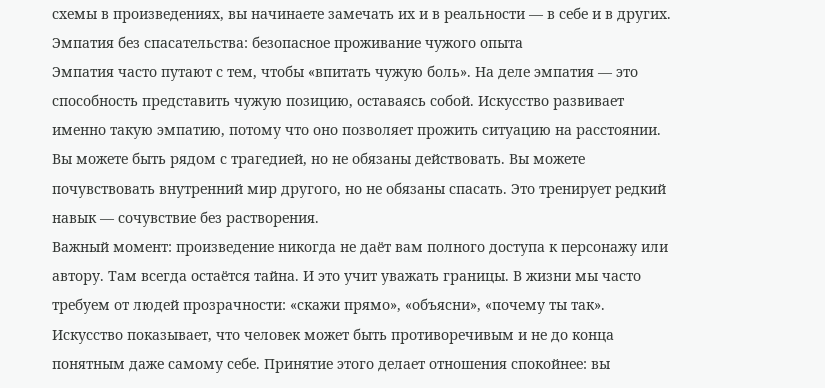схемы в произведениях, вы начинаете замечать их и в реальности — в себе и в других.
Эмпатия без спасательства: безопасное проживание чужого опыта
Эмпатия часто путают с тем, чтобы «впитать чужую боль». На деле эмпатия — это способность представить чужую позицию, оставаясь собой. Искусство развивает именно такую эмпатию, потому что оно позволяет прожить ситуацию на расстоянии. Вы можете быть рядом с трагедией, но не обязаны действовать. Вы можете почувствовать внутренний мир другого, но не обязаны спасать. Это тренирует редкий навык — сочувствие без растворения.
Важный момент: произведение никогда не даёт вам полного доступа к персонажу или автору. Там всегда остаётся тайна. И это учит уважать границы. В жизни мы часто требуем от людей прозрачности: «скажи прямо», «объясни», «почему ты так». Искусство показывает, что человек может быть противоречивым и не до конца понятным даже самому себе. Принятие этого делает отношения спокойнее: вы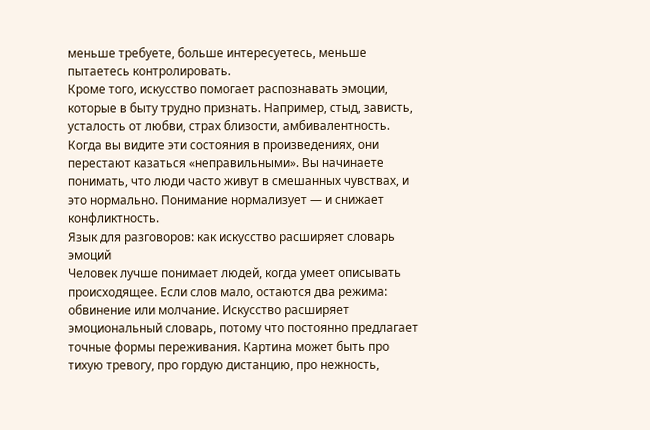меньше требуете, больше интересуетесь, меньше пытаетесь контролировать.
Кроме того, искусство помогает распознавать эмоции, которые в быту трудно признать. Например, стыд, зависть, усталость от любви, страх близости, амбивалентность. Когда вы видите эти состояния в произведениях, они перестают казаться «неправильными». Вы начинаете понимать, что люди часто живут в смешанных чувствах, и это нормально. Понимание нормализует — и снижает конфликтность.
Язык для разговоров: как искусство расширяет словарь эмоций
Человек лучше понимает людей, когда умеет описывать происходящее. Если слов мало, остаются два режима: обвинение или молчание. Искусство расширяет эмоциональный словарь, потому что постоянно предлагает точные формы переживания. Картина может быть про тихую тревогу, про гордую дистанцию, про нежность,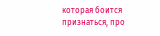которая боится признаться, про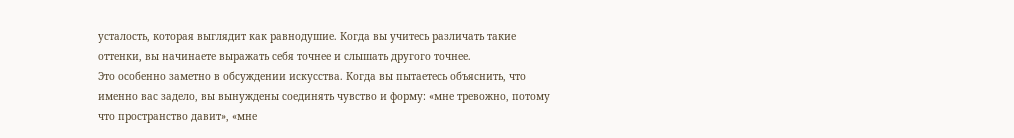усталость, которая выглядит как равнодушие. Когда вы учитесь различать такие оттенки, вы начинаете выражать себя точнее и слышать другого точнее.
Это особенно заметно в обсуждении искусства. Когда вы пытаетесь объяснить, что именно вас задело, вы вынуждены соединять чувство и форму: «мне тревожно, потому что пространство давит», «мне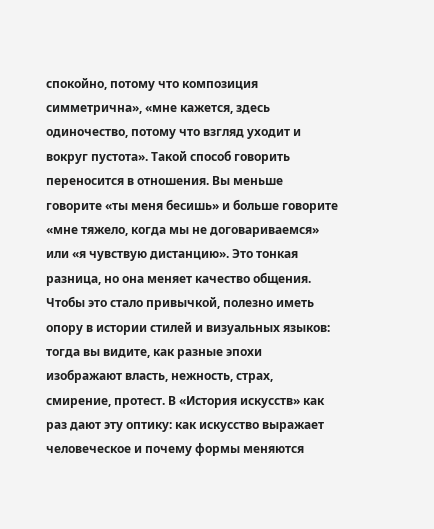спокойно, потому что композиция симметрична», «мне кажется, здесь одиночество, потому что взгляд уходит и вокруг пустота». Такой способ говорить переносится в отношения. Вы меньше говорите «ты меня бесишь» и больше говорите «мне тяжело, когда мы не договариваемся» или «я чувствую дистанцию». Это тонкая разница, но она меняет качество общения.
Чтобы это стало привычкой, полезно иметь опору в истории стилей и визуальных языков: тогда вы видите, как разные эпохи изображают власть, нежность, страх, смирение, протест. В «История искусств» как раз дают эту оптику: как искусство выражает человеческое и почему формы меняются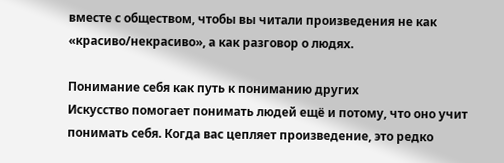вместе с обществом, чтобы вы читали произведения не как «красиво/некрасиво», а как разговор о людях.

Понимание себя как путь к пониманию других
Искусство помогает понимать людей ещё и потому, что оно учит понимать себя. Когда вас цепляет произведение, это редко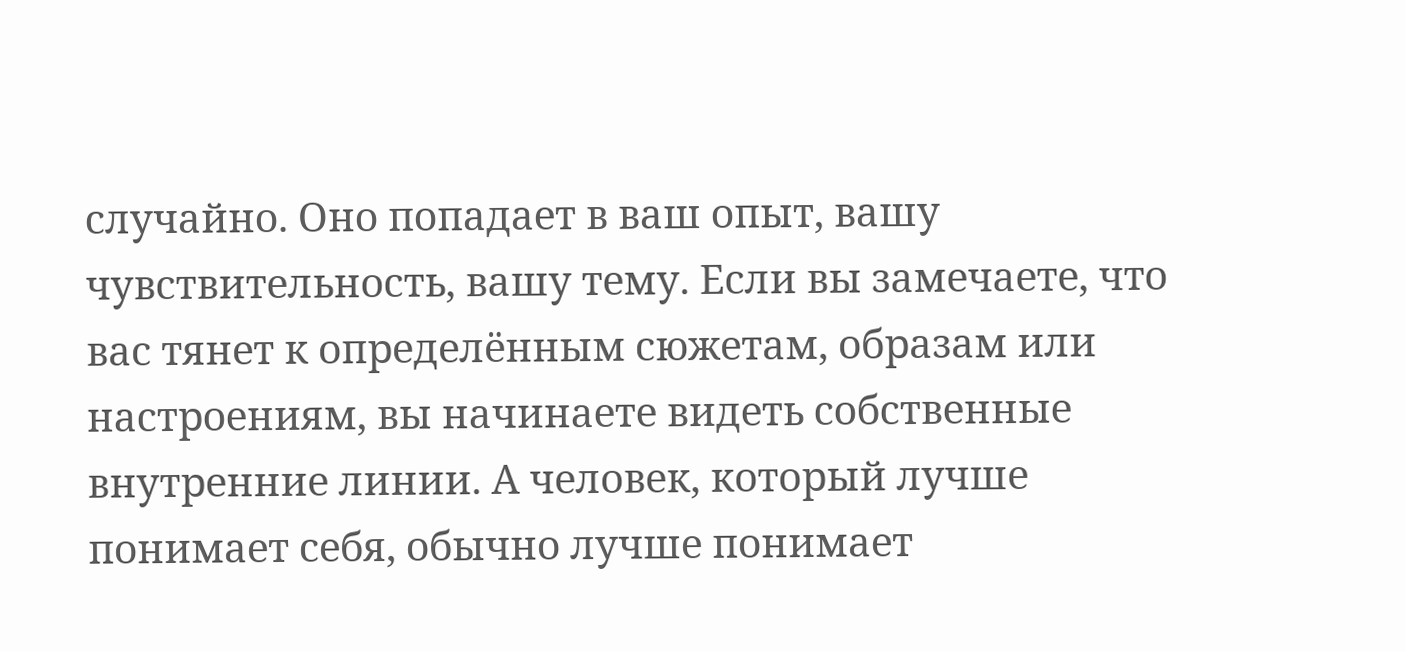случайно. Оно попадает в ваш опыт, вашу чувствительность, вашу тему. Если вы замечаете, что вас тянет к определённым сюжетам, образам или настроениям, вы начинаете видеть собственные внутренние линии. А человек, который лучше понимает себя, обычно лучше понимает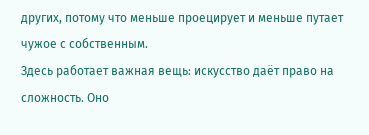других, потому что меньше проецирует и меньше путает чужое с собственным.
Здесь работает важная вещь: искусство даёт право на сложность. Оно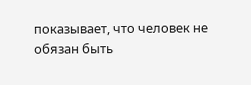показывает, что человек не обязан быть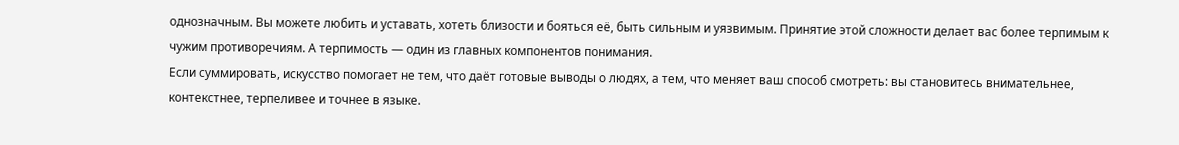однозначным. Вы можете любить и уставать, хотеть близости и бояться её, быть сильным и уязвимым. Принятие этой сложности делает вас более терпимым к чужим противоречиям. А терпимость — один из главных компонентов понимания.
Если суммировать, искусство помогает не тем, что даёт готовые выводы о людях, а тем, что меняет ваш способ смотреть: вы становитесь внимательнее, контекстнее, терпеливее и точнее в языке.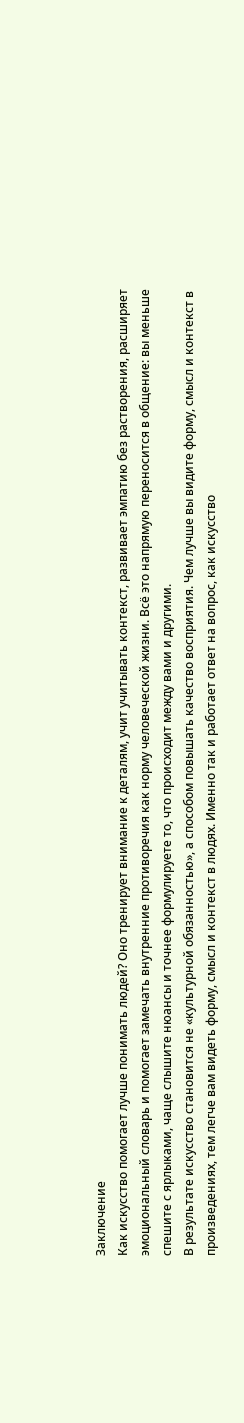Заключение
Как искусство помогает лучше понимать людей? Оно тренирует внимание к деталям, учит учитывать контекст, развивает эмпатию без растворения, расширяет эмоциональный словарь и помогает замечать внутренние противоречия как норму человеческой жизни. Всё это напрямую переносится в общение: вы меньше спешите с ярлыками, чаще слышите нюансы и точнее формулируете то, что происходит между вами и другими.
В результате искусство становится не «культурной обязанностью», а способом повышать качество восприятия. Чем лучше вы видите форму, смысл и контекст в произведениях, тем легче вам видеть форму, смысл и контекст в людях. Именно так и работает ответ на вопрос, как искусство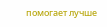помогает лучше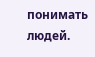понимать людей.